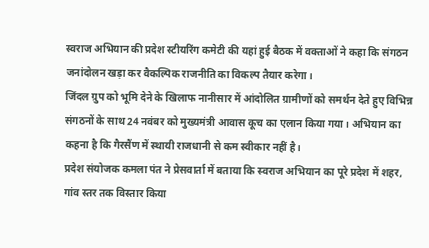स्वराज अभियान की प्रदेश स्टीयरिंग कमेटी की यहां हुई बैठक में वक्ताओं ने कहा कि संगठन जनांदोलन खड़ा कर वैकल्पिक राजनीति का विकल्प तैयार करेगा।
जिंदल ग्रुप को भूमि देने के खिलाफ नानीसार में आंदोलित ग्रामीणों को समर्थन देते हुए विभिन्न संगठनों के साथ 24 नवंबर को मुख्यमंत्री आवास कूच का एलान किया गया। अभियान का कहना है कि गैरसैंण में स्थायी राजधानी से कम स्वीकार नहीं है।
प्रदेश संयोजक कमला पंत ने प्रेसवार्ता में बताया कि स्वराज अभियान का पूरे प्रदेश में शहर, गांव स्तर तक विस्तार किया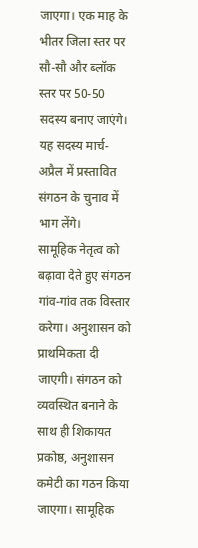जाएगा। एक माह के भीतर जिला स्तर पर सौ-सौ और ब्लॉक स्तर पर 50-50 सदस्य बनाए जाएंगे। यह सदस्य मार्च-अप्रैल में प्रस्तावित संगठन के चुनाव में भाग लेंगे।
सामूहिक नेतृत्व को बढ़ावा देते हुए संगठन गांव-गांव तक विस्तार करेगा। अनुशासन को प्राथमिकता दी जाएगी। संगठन को व्यवस्थित बनाने के साथ ही शिकायत प्रकोष्ठ, अनुशासन कमेटी का गठन किया जाएगा। सामूहिक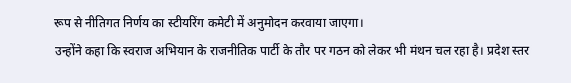रूप से नीतिगत निर्णय का स्टीयरिंग कमेटी में अनुमोदन करवाया जाएगा।
उन्होंने कहा कि स्वराज अभियान के राजनीतिक पार्टी के तौर पर गठन को लेकर भी मंथन चल रहा है। प्रदेश स्तर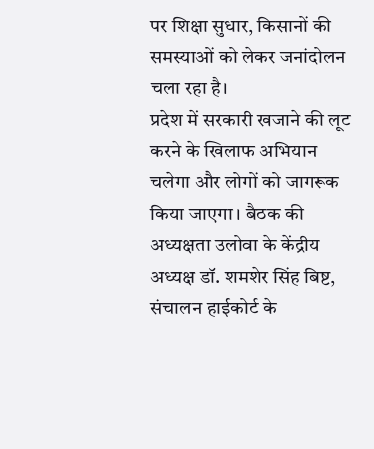पर शिक्षा सुधार, किसानों की समस्याओं को लेकर जनांदोलन चला रहा है।
प्रदेश में सरकारी खजाने की लूट करने के खिलाफ अभियान चलेगा और लोगों को जागरूक किया जाएगा। बैठक की अध्यक्षता उलोवा के केंद्रीय अध्यक्ष डॉ. शमशेर सिंह बिष्ट, संचालन हाईकोर्ट के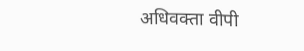अधिवक्ता वीपी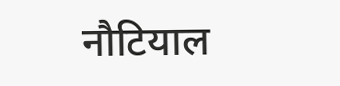नौटियाल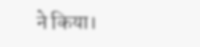ने किया।